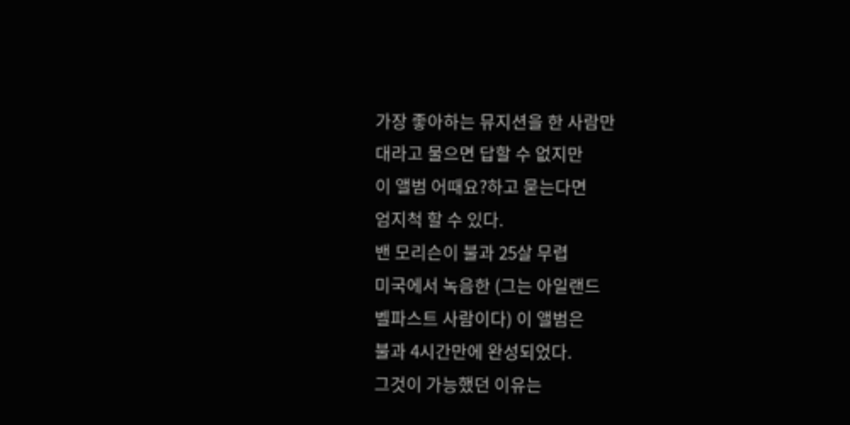가장 좋아하는 뮤지션을 한 사람만
대라고 물으면 답할 수 없지만
이 앨범 어때요?하고 묻는다면
엄지척 할 수 있다.
밴 모리슨이 불과 25살 무렵
미국에서 녹음한 (그는 아일랜드
벨파스트 사람이다) 이 앨범은
불과 4시간만에 완성되었다.
그것이 가능했던 이유는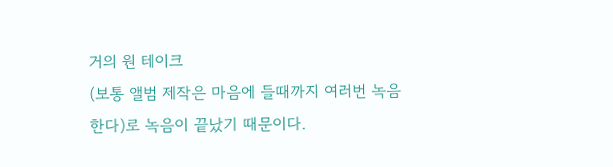거의 원 테이크
(보통 앨범 제작은 마음에 들때까지 여러번 녹음한다)로 녹음이 끝났기 때문이다.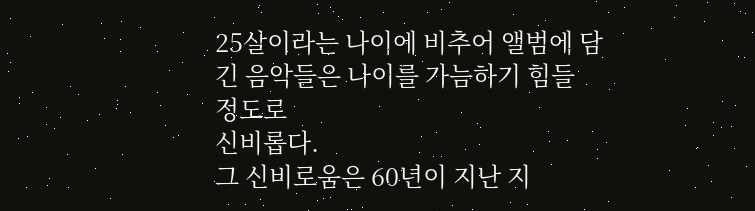25살이라는 나이에 비추어 앨범에 담긴 음악들은 나이를 가늠하기 힘들 정도로
신비롭다.
그 신비로움은 60년이 지난 지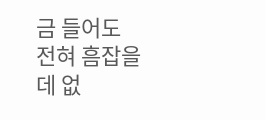금 들어도
전혀 흠잡을데 없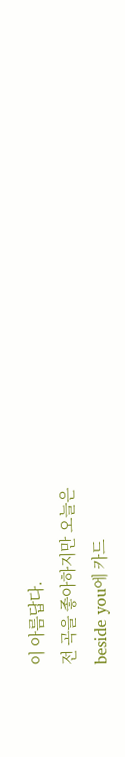이 아름답다.
전 곡을 좋아하지만 오늘은
beside you에 카드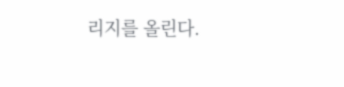리지를 올린다.